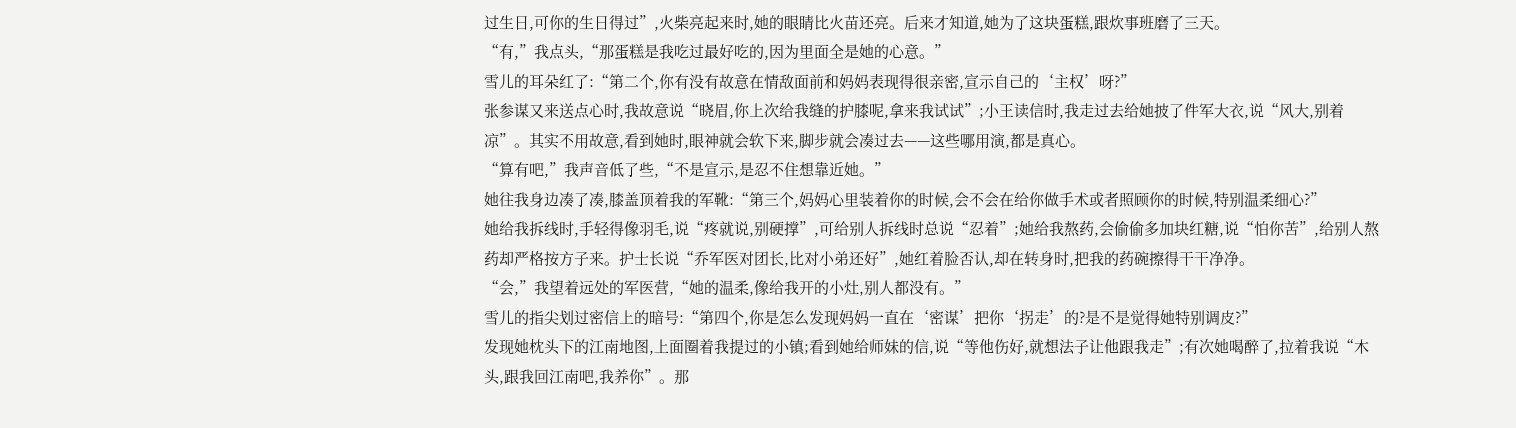过生日,可你的生日得过”,火柴亮起来时,她的眼睛比火苗还亮。后来才知道,她为了这块蛋糕,跟炊事班磨了三天。
“有,”我点头,“那蛋糕是我吃过最好吃的,因为里面全是她的心意。”
雪儿的耳朵红了:“第二个,你有没有故意在情敌面前和妈妈表现得很亲密,宣示自己的‘主权’呀?”
张参谋又来送点心时,我故意说“晓眉,你上次给我缝的护膝呢,拿来我试试”;小王读信时,我走过去给她披了件军大衣,说“风大,别着凉”。其实不用故意,看到她时,眼神就会软下来,脚步就会凑过去——这些哪用演,都是真心。
“算有吧,”我声音低了些,“不是宣示,是忍不住想靠近她。”
她往我身边凑了凑,膝盖顶着我的军靴:“第三个,妈妈心里装着你的时候,会不会在给你做手术或者照顾你的时候,特别温柔细心?”
她给我拆线时,手轻得像羽毛,说“疼就说,别硬撑”,可给别人拆线时总说“忍着”;她给我熬药,会偷偷多加块红糖,说“怕你苦”,给别人熬药却严格按方子来。护士长说“乔军医对团长,比对小弟还好”,她红着脸否认,却在转身时,把我的药碗擦得干干净净。
“会,”我望着远处的军医营,“她的温柔,像给我开的小灶,别人都没有。”
雪儿的指尖划过密信上的暗号:“第四个,你是怎么发现妈妈一直在‘密谋’把你‘拐走’的?是不是觉得她特别调皮?”
发现她枕头下的江南地图,上面圈着我提过的小镇;看到她给师妹的信,说“等他伤好,就想法子让他跟我走”;有次她喝醉了,拉着我说“木头,跟我回江南吧,我养你”。那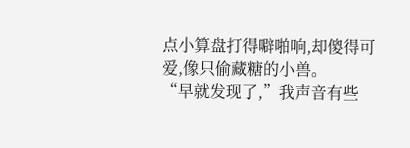点小算盘打得噼啪响,却傻得可爱,像只偷藏糖的小兽。
“早就发现了,”我声音有些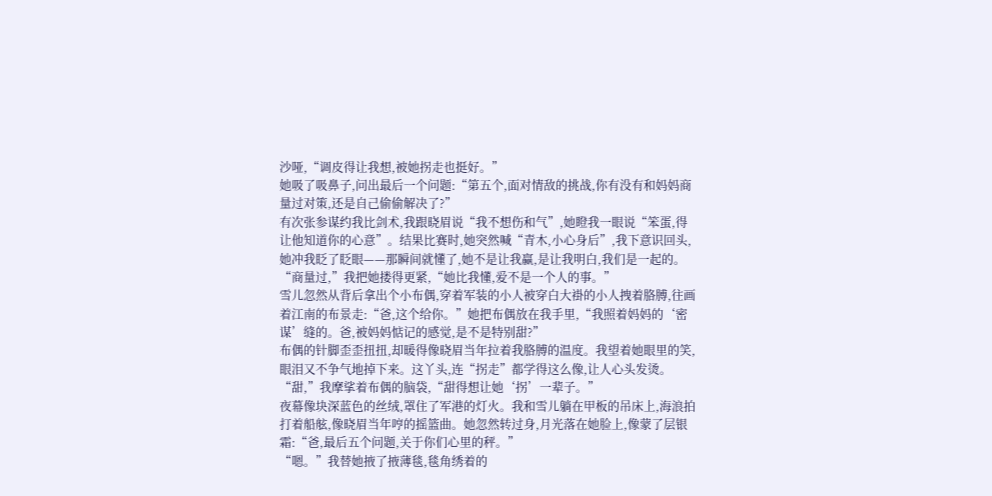沙哑,“调皮得让我想,被她拐走也挺好。”
她吸了吸鼻子,问出最后一个问题:“第五个,面对情敌的挑战,你有没有和妈妈商量过对策,还是自己偷偷解决了?”
有次张参谋约我比剑术,我跟晓眉说“我不想伤和气”,她瞪我一眼说“笨蛋,得让他知道你的心意”。结果比赛时,她突然喊“青木,小心身后”,我下意识回头,她冲我眨了眨眼——那瞬间就懂了,她不是让我赢,是让我明白,我们是一起的。
“商量过,”我把她搂得更紧,“她比我懂,爱不是一个人的事。”
雪儿忽然从背后拿出个小布偶,穿着军装的小人被穿白大褂的小人拽着胳膊,往画着江南的布景走:“爸,这个给你。”她把布偶放在我手里,“我照着妈妈的‘密谋’缝的。爸,被妈妈惦记的感觉,是不是特别甜?”
布偶的针脚歪歪扭扭,却暖得像晓眉当年拉着我胳膊的温度。我望着她眼里的笑,眼泪又不争气地掉下来。这丫头,连“拐走”都学得这么像,让人心头发烫。
“甜,”我摩挲着布偶的脑袋,“甜得想让她‘拐’一辈子。”
夜幕像块深蓝色的丝绒,罩住了军港的灯火。我和雪儿躺在甲板的吊床上,海浪拍打着船舷,像晓眉当年哼的摇篮曲。她忽然转过身,月光落在她脸上,像蒙了层银霜:“爸,最后五个问题,关于你们心里的秤。”
“嗯。”我替她掖了掖薄毯,毯角绣着的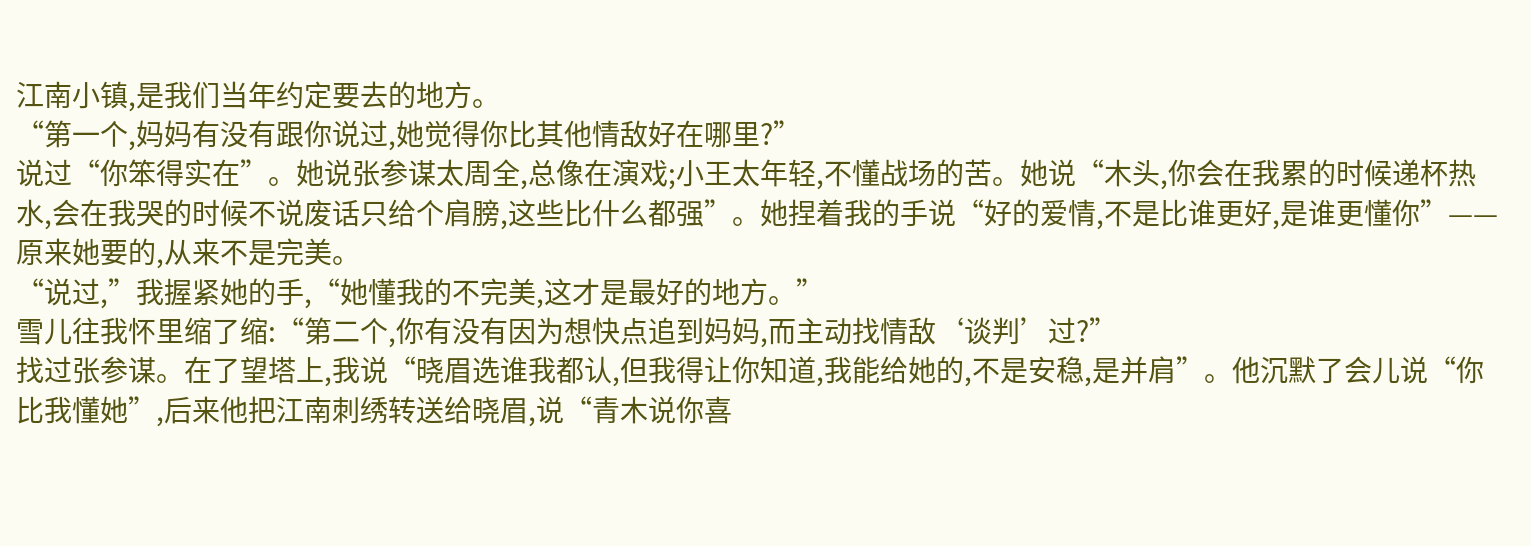江南小镇,是我们当年约定要去的地方。
“第一个,妈妈有没有跟你说过,她觉得你比其他情敌好在哪里?”
说过“你笨得实在”。她说张参谋太周全,总像在演戏;小王太年轻,不懂战场的苦。她说“木头,你会在我累的时候递杯热水,会在我哭的时候不说废话只给个肩膀,这些比什么都强”。她捏着我的手说“好的爱情,不是比谁更好,是谁更懂你”——原来她要的,从来不是完美。
“说过,”我握紧她的手,“她懂我的不完美,这才是最好的地方。”
雪儿往我怀里缩了缩:“第二个,你有没有因为想快点追到妈妈,而主动找情敌‘谈判’过?”
找过张参谋。在了望塔上,我说“晓眉选谁我都认,但我得让你知道,我能给她的,不是安稳,是并肩”。他沉默了会儿说“你比我懂她”,后来他把江南刺绣转送给晓眉,说“青木说你喜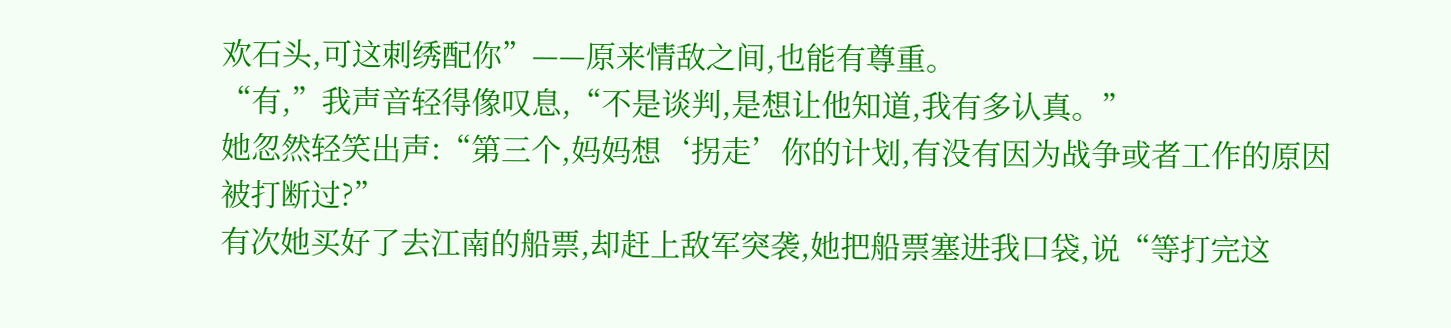欢石头,可这刺绣配你”——原来情敌之间,也能有尊重。
“有,”我声音轻得像叹息,“不是谈判,是想让他知道,我有多认真。”
她忽然轻笑出声:“第三个,妈妈想‘拐走’你的计划,有没有因为战争或者工作的原因被打断过?”
有次她买好了去江南的船票,却赶上敌军突袭,她把船票塞进我口袋,说“等打完这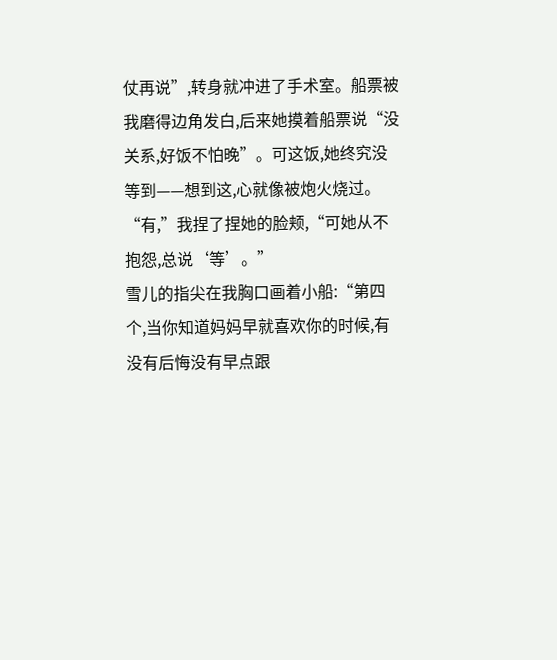仗再说”,转身就冲进了手术室。船票被我磨得边角发白,后来她摸着船票说“没关系,好饭不怕晚”。可这饭,她终究没等到——想到这,心就像被炮火烧过。
“有,”我捏了捏她的脸颊,“可她从不抱怨,总说‘等’。”
雪儿的指尖在我胸口画着小船:“第四个,当你知道妈妈早就喜欢你的时候,有没有后悔没有早点跟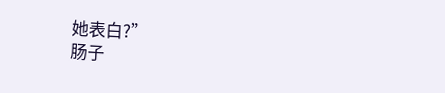她表白?”
肠子